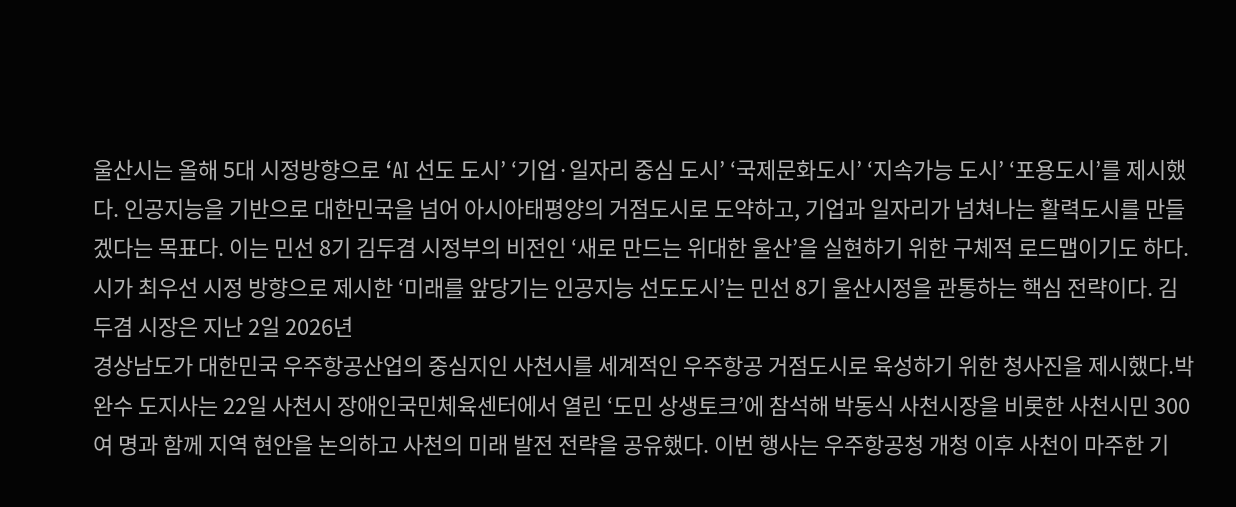울산시는 올해 5대 시정방향으로 ‘AI 선도 도시’ ‘기업·일자리 중심 도시’ ‘국제문화도시’ ‘지속가능 도시’ ‘포용도시’를 제시했다. 인공지능을 기반으로 대한민국을 넘어 아시아태평양의 거점도시로 도약하고, 기업과 일자리가 넘쳐나는 활력도시를 만들겠다는 목표다. 이는 민선 8기 김두겸 시정부의 비전인 ‘새로 만드는 위대한 울산’을 실현하기 위한 구체적 로드맵이기도 하다.시가 최우선 시정 방향으로 제시한 ‘미래를 앞당기는 인공지능 선도도시’는 민선 8기 울산시정을 관통하는 핵심 전략이다. 김두겸 시장은 지난 2일 2026년
경상남도가 대한민국 우주항공산업의 중심지인 사천시를 세계적인 우주항공 거점도시로 육성하기 위한 청사진을 제시했다.박완수 도지사는 22일 사천시 장애인국민체육센터에서 열린 ‘도민 상생토크’에 참석해 박동식 사천시장을 비롯한 사천시민 300여 명과 함께 지역 현안을 논의하고 사천의 미래 발전 전략을 공유했다. 이번 행사는 우주항공청 개청 이후 사천이 마주한 기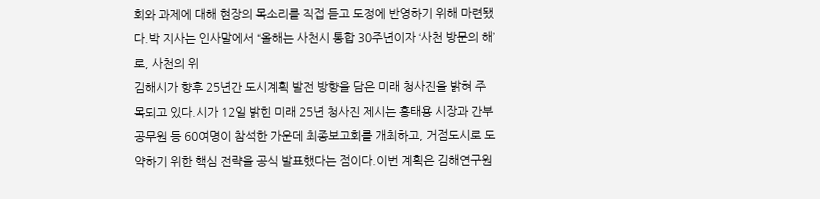회와 과제에 대해 현장의 목소리를 직접 듣고 도정에 반영하기 위해 마련됐다.박 지사는 인사말에서 “올해는 사천시 통합 30주년이자 ‘사천 방문의 해’로, 사천의 위
김해시가 향후 25년간 도시계획 발전 방향을 담은 미래 청사진을 밝혀 주목되고 있다.시가 12일 밝힌 미래 25년 청사진 제시는 홍태용 시장과 간부공무원 등 60여명이 참석한 가운데 최종보고회를 개최하고, 거점도시로 도약하기 위한 핵심 전략을 공식 발표했다는 점이다.이번 계획은 김해연구원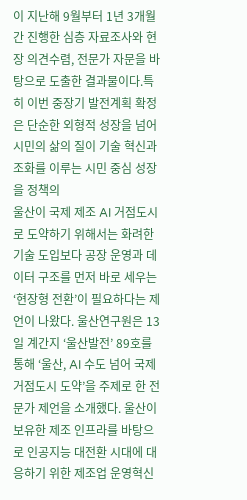이 지난해 9월부터 1년 3개월간 진행한 심층 자료조사와 현장 의견수렴, 전문가 자문을 바탕으로 도출한 결과물이다.특히 이번 중장기 발전계획 확정은 단순한 외형적 성장을 넘어 시민의 삶의 질이 기술 혁신과 조화를 이루는 시민 중심 성장을 정책의
울산이 국제 제조 AI 거점도시로 도약하기 위해서는 화려한 기술 도입보다 공장 운영과 데이터 구조를 먼저 바로 세우는 ‘현장형 전환’이 필요하다는 제언이 나왔다. 울산연구원은 13일 계간지 ‘울산발전’ 89호를 통해 ‘울산, AI 수도 넘어 국제 거점도시 도약’을 주제로 한 전문가 제언을 소개했다. 울산이 보유한 제조 인프라를 바탕으로 인공지능 대전환 시대에 대응하기 위한 제조업 운영혁신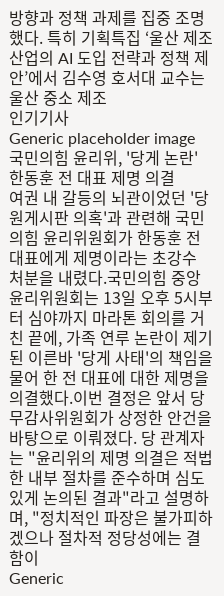방향과 정책 과제를 집중 조명했다. 특히 기획특집 ‘울산 제조산업의 AI 도입 전략과 정책 제안’에서 김수영 호서대 교수는 울산 중소 제조
인기기사
Generic placeholder image
국민의힘 윤리위, '당게 논란' 한동훈 전 대표 제명 의결
여권 내 갈등의 뇌관이었던 '당원게시판 의혹'과 관련해 국민의힘 윤리위원회가 한동훈 전 대표에게 제명이라는 초강수 처분을 내렸다.국민의힘 중앙윤리위원회는 13일 오후 5시부터 심야까지 마라톤 회의를 거친 끝에, 가족 연루 논란이 제기된 이른바 '당게 사태'의 책임을 물어 한 전 대표에 대한 제명을 의결했다.이번 결정은 앞서 당무감사위원회가 상정한 안건을 바탕으로 이뤄졌다. 당 관계자는 "윤리위의 제명 의결은 적법한 내부 절차를 준수하며 심도 있게 논의된 결과"라고 설명하며, "정치적인 파장은 불가피하겠으나 절차적 정당성에는 결함이
Generic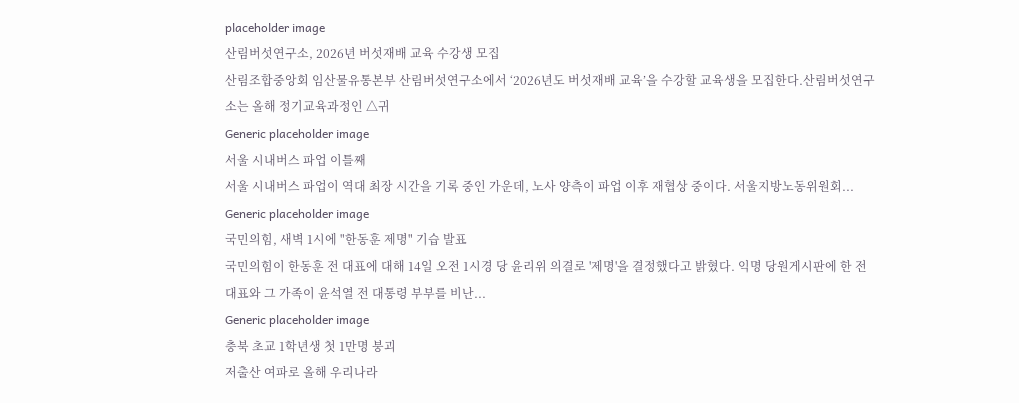placeholder image
산림버섯연구소, 2026년 버섯재배 교육 수강생 모집
산림조합중앙회 임산물유통본부 산림버섯연구소에서 ‘2026년도 버섯재배 교육’을 수강할 교육생을 모집한다.산림버섯연구소는 올해 정기교육과정인 △귀
Generic placeholder image
서울 시내버스 파업 이틀째
서울 시내버스 파업이 역대 최장 시간을 기록 중인 가운데, 노사 양측이 파업 이후 재협상 중이다. 서울지방노동위원회...
Generic placeholder image
국민의힘, 새벽 1시에 "한동훈 제명" 기습 발표
국민의힘이 한동훈 전 대표에 대해 14일 오전 1시경 당 윤리위 의결로 '제명'을 결정했다고 밝혔다. 익명 당원게시판에 한 전 대표와 그 가족이 윤석열 전 대통령 부부를 비난...
Generic placeholder image
충북 초교 1학년생 첫 1만명 붕괴
저출산 여파로 올해 우리나라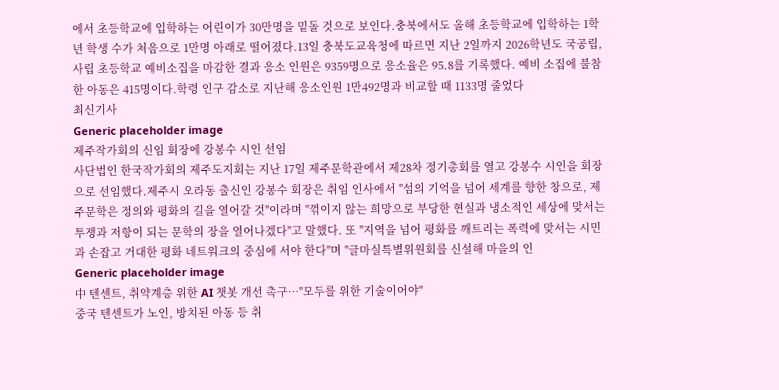에서 초등학교에 입학하는 어린이가 30만명을 밑돌 것으로 보인다.충북에서도 올해 초등학교에 입학하는 1학년 학생 수가 처음으로 1만명 아래로 떨어졌다.13일 충북도교육청에 따르면 지난 2일까지 2026학년도 국공립, 사립 초등학교 예비소집을 마감한 결과 응소 인원은 9359명으로 응소율은 95.8를 기록했다. 예비 소집에 불참한 아동은 415명이다.학령 인구 감소로 지난해 응소인원 1만492명과 비교할 때 1133명 줄었다
최신기사
Generic placeholder image
제주작가회의 신임 회장에 강봉수 시인 선임
사단법인 한국작가회의 제주도지회는 지난 17일 제주문학관에서 제28차 정기총회를 열고 강봉수 시인을 회장으로 선임했다.제주시 오라동 출신인 강봉수 회장은 취임 인사에서 "섬의 기억을 넘어 세계를 향한 창으로, 제주문학은 정의와 평화의 길을 열어갈 것"이라며 "꺾이지 않는 희망으로 부당한 현실과 냉소적인 세상에 맞서는 투쟁과 저항이 되는 문학의 장을 열어나겠다"고 말했다. 또 "지역을 넘어 평화를 깨트리는 폭력에 맞서는 시민과 손잡고 거대한 평화 네트워크의 중심에 서야 한다"며 "글마실특별위원회를 신설해 마을의 인
Generic placeholder image
中 텐센트, 취약계층 위한 AI 챗봇 개선 촉구…"모두를 위한 기술이어야"
중국 텐센트가 노인, 방치된 아동 등 취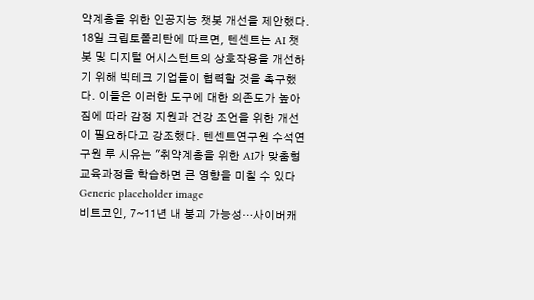약계층을 위한 인공지능 챗봇 개선을 제안했다. 18일 크립토폴리탄에 따르면, 텐센트는 AI 챗봇 및 디지털 어시스턴트의 상호작용을 개선하기 위해 빅테크 기업들이 협력할 것을 촉구했다. 이들은 이러한 도구에 대한 의존도가 높아짐에 따라 감정 지원과 건강 조언을 위한 개선이 필요하다고 강조했다. 텐센트연구원 수석연구원 루 시유는 "취약계층을 위한 AI가 맞춤형 교육과정을 학습하면 큰 영향을 미칠 수 있다
Generic placeholder image
비트코인, 7~11년 내 붕괴 가능성…사이버캐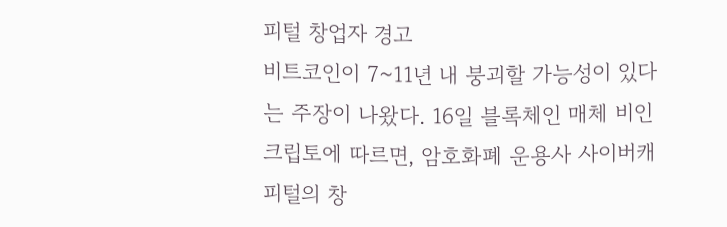피털 창업자 경고
비트코인이 7~11년 내 붕괴할 가능성이 있다는 주장이 나왔다. 16일 블록체인 매체 비인크립토에 따르면, 암호화폐 운용사 사이버캐피털의 창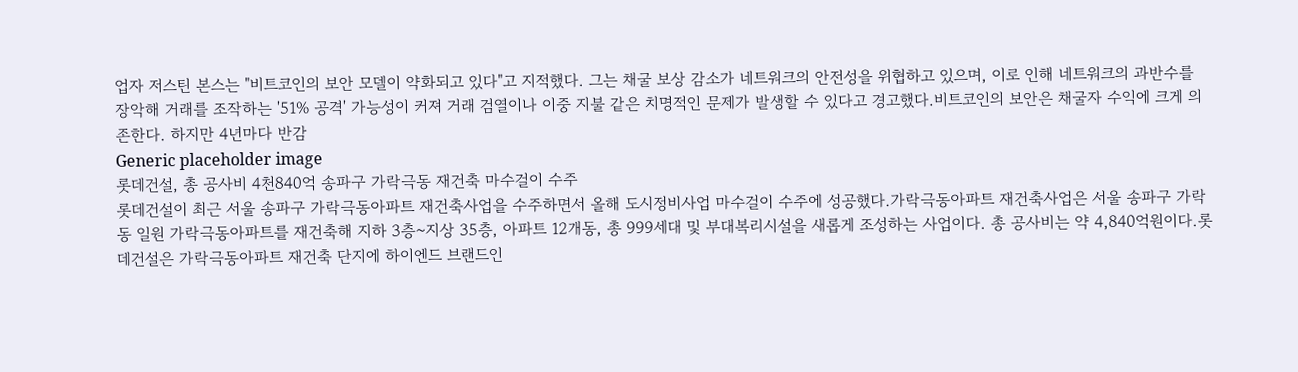업자 저스틴 본스는 "비트코인의 보안 모델이 약화되고 있다"고 지적했다. 그는 채굴 보상 감소가 네트워크의 안전성을 위협하고 있으며, 이로 인해 네트워크의 과반수를 장악해 거래를 조작하는 '51% 공격' 가능성이 커져 거래 검열이나 이중 지불 같은 치명적인 문제가 발생할 수 있다고 경고했다.비트코인의 보안은 채굴자 수익에 크게 의존한다. 하지만 4년마다 반감
Generic placeholder image
롯데건설, 총 공사비 4천840억 송파구 가락극동 재건축 마수걸이 수주
롯데건설이 최근 서울 송파구 가락극동아파트 재건축사업을 수주하면서 올해 도시정비사업 마수걸이 수주에 성공했다.가락극동아파트 재건축사업은 서울 송파구 가락동 일원 가락극동아파트를 재건축해 지하 3층~지상 35층, 아파트 12개동, 총 999세대 및 부대복리시설을 새롭게 조성하는 사업이다. 총 공사비는 약 4,840억원이다.롯데건설은 가락극동아파트 재건축 단지에 하이엔드 브랜드인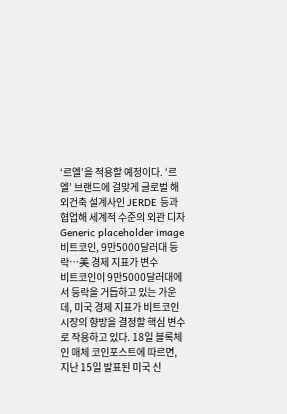‘르엘’을 적용할 예정이다. ‘르엘’ 브랜드에 걸맞게 글로벌 해외건축 설계사인 JERDE 등과 협업해 세계적 수준의 외관 디자
Generic placeholder image
비트코인, 9만5000달러대 등락…美 경제 지표가 변수
비트코인이 9만5000달러대에서 등락을 거듭하고 있는 가운데, 미국 경제 지표가 비트코인 시장의 향방을 결정할 핵심 변수로 작용하고 있다. 18일 블록체인 매체 코인포스트에 따르면, 지난 15일 발표된 미국 신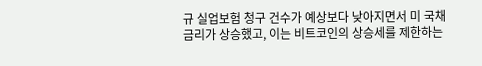규 실업보험 청구 건수가 예상보다 낮아지면서 미 국채 금리가 상승했고, 이는 비트코인의 상승세를 제한하는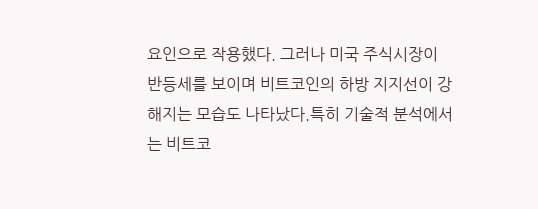요인으로 작용했다. 그러나 미국 주식시장이 반등세를 보이며 비트코인의 하방 지지선이 강해지는 모습도 나타났다.특히 기술적 분석에서는 비트코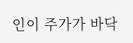인이 주가가 바닥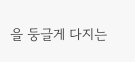을 둥글게 다지는